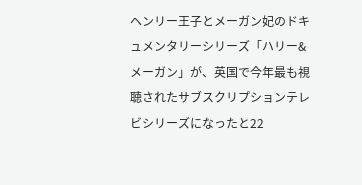ヘンリー王子とメーガン妃のドキュメンタリーシリーズ「ハリー&メーガン」が、英国で今年最も視聴されたサブスクリプションテレビシリーズになったと22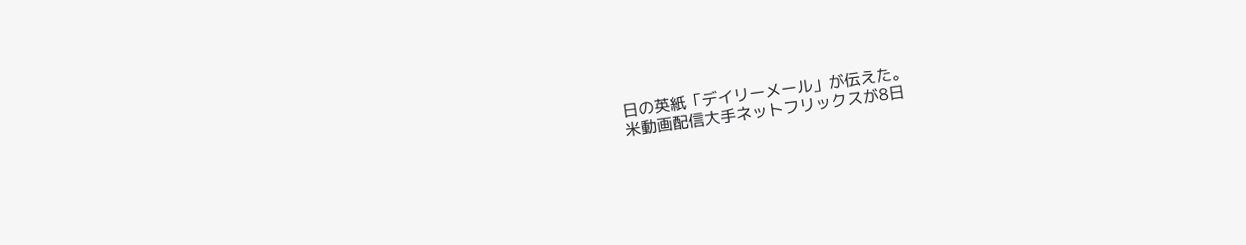日の英紙「デイリーメール」が伝えた。
米動画配信大手ネットフリックスが8日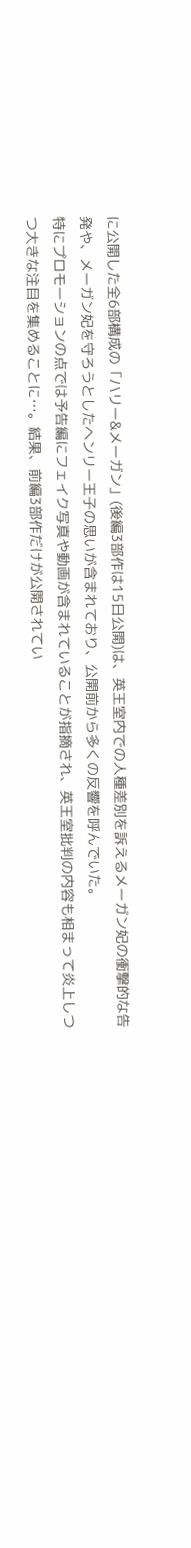に公開した全6部構成の「ハリー&メーガン」(後編3部作は15日公開)は、英王室内での人種差別を訴えるメーガン妃の衝撃的な告発や、メーガン妃を守ろうとしたヘンリー王子の思いが含まれており、公開前から多くの反響を呼んでいた。
特にプロモーションの点では予告編にフェイク写真や動画が含まれていることが指摘され、英王室批判の内容も相まって炎上しつつ大きな注目を集めることに…。結果、前編3部作だけが公開されてい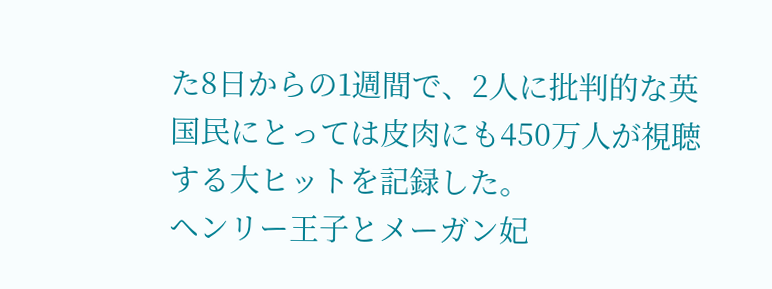た8日からの1週間で、2人に批判的な英国民にとっては皮肉にも450万人が視聴する大ヒットを記録した。
ヘンリー王子とメーガン妃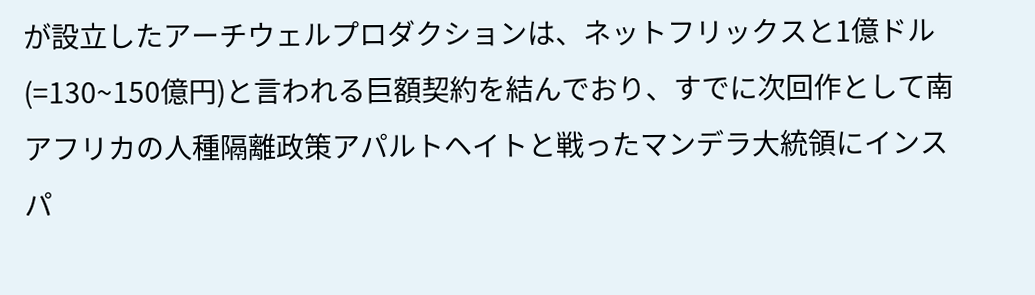が設立したアーチウェルプロダクションは、ネットフリックスと1億ドル(=130~150億円)と言われる巨額契約を結んでおり、すでに次回作として南アフリカの人種隔離政策アパルトヘイトと戦ったマンデラ大統領にインスパ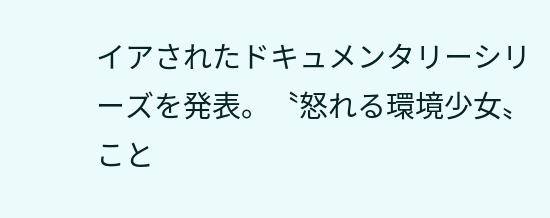イアされたドキュメンタリーシリーズを発表。〝怒れる環境少女〟こと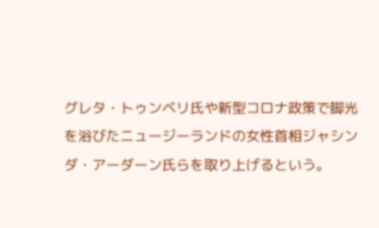グレタ・トゥンベリ氏や新型コロナ政策で脚光を浴びたニュージーランドの女性首相ジャシンダ・アーダーン氏らを取り上げるという。